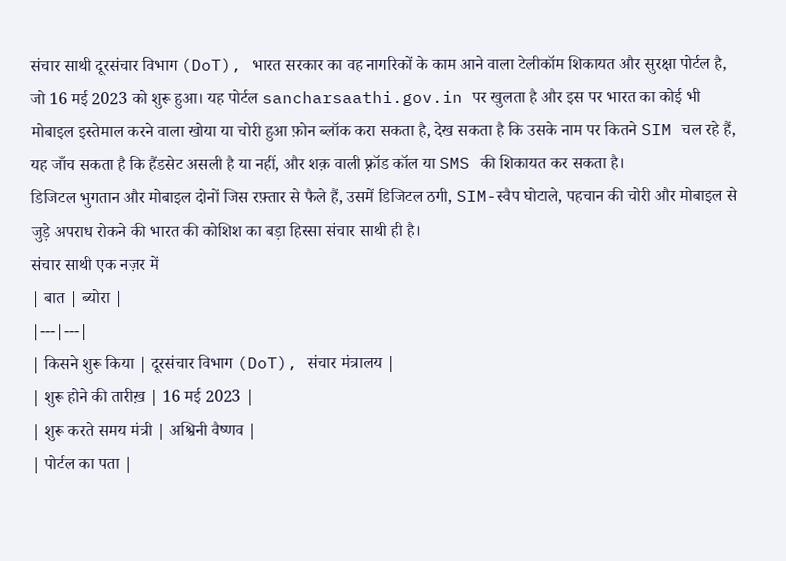संचार साथी दूरसंचार विभाग (DoT), भारत सरकार का वह नागरिकों के काम आने वाला टेलीकॉम शिकायत और सुरक्षा पोर्टल है, जो 16 मई 2023 को शुरू हुआ। यह पोर्टल sancharsaathi.gov.in पर खुलता है और इस पर भारत का कोई भी मोबाइल इस्तेमाल करने वाला खोया या चोरी हुआ फ़ोन ब्लॉक करा सकता है, देख सकता है कि उसके नाम पर कितने SIM चल रहे हैं, यह जाँच सकता है कि हैंडसेट असली है या नहीं, और शक़ वाली फ़्रॉड कॉल या SMS की शिकायत कर सकता है।
डिजिटल भुगतान और मोबाइल दोनों जिस रफ़्तार से फैले हैं, उसमें डिजिटल ठगी, SIM-स्वैप घोटाले, पहचान की चोरी और मोबाइल से जुड़े अपराध रोकने की भारत की कोशिश का बड़ा हिस्सा संचार साथी ही है।
संचार साथी एक नज़र में
| बात | ब्योरा |
|---|---|
| किसने शुरू किया | दूरसंचार विभाग (DoT), संचार मंत्रालय |
| शुरू होने की तारीख़ | 16 मई 2023 |
| शुरू करते समय मंत्री | अश्विनी वैष्णव |
| पोर्टल का पता |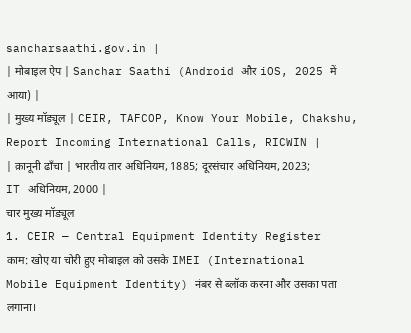sancharsaathi.gov.in |
| मोबाइल ऐप | Sanchar Saathi (Android और iOS, 2025 में आया) |
| मुख्य मॉड्यूल | CEIR, TAFCOP, Know Your Mobile, Chakshu, Report Incoming International Calls, RICWIN |
| क़ानूनी ढाँचा | भारतीय तार अधिनियम, 1885; दूरसंचार अधिनियम, 2023; IT अधिनियम, 2000 |
चार मुख्य मॉड्यूल
1. CEIR — Central Equipment Identity Register
काम: खोए या चोरी हुए मोबाइल को उसके IMEI (International Mobile Equipment Identity) नंबर से ब्लॉक करना और उसका पता लगाना।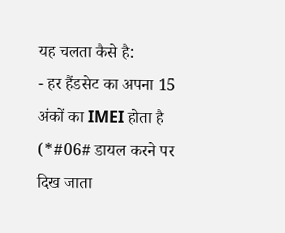यह चलता कैसे है:
- हर हैंडसेट का अपना 15 अंकों का IMEI होता है (*#06# डायल करने पर दिख जाता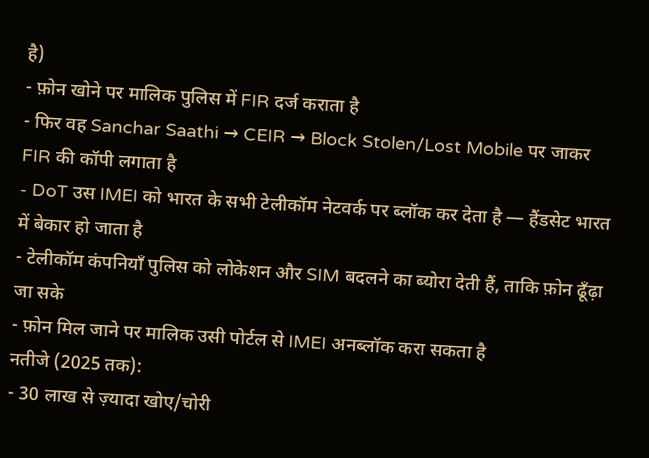है)
- फ़ोन खोने पर मालिक पुलिस में FIR दर्ज कराता है
- फिर वह Sanchar Saathi → CEIR → Block Stolen/Lost Mobile पर जाकर FIR की कॉपी लगाता है
- DoT उस IMEI को भारत के सभी टेलीकॉम नेटवर्क पर ब्लॉक कर देता है — हैंडसेट भारत में बेकार हो जाता है
- टेलीकॉम कंपनियाँ पुलिस को लोकेशन और SIM बदलने का ब्योरा देती हैं, ताकि फ़ोन ढूँढ़ा जा सके
- फ़ोन मिल जाने पर मालिक उसी पोर्टल से IMEI अनब्लॉक करा सकता है
नतीजे (2025 तक):
- 30 लाख से ज़्यादा खोए/चोरी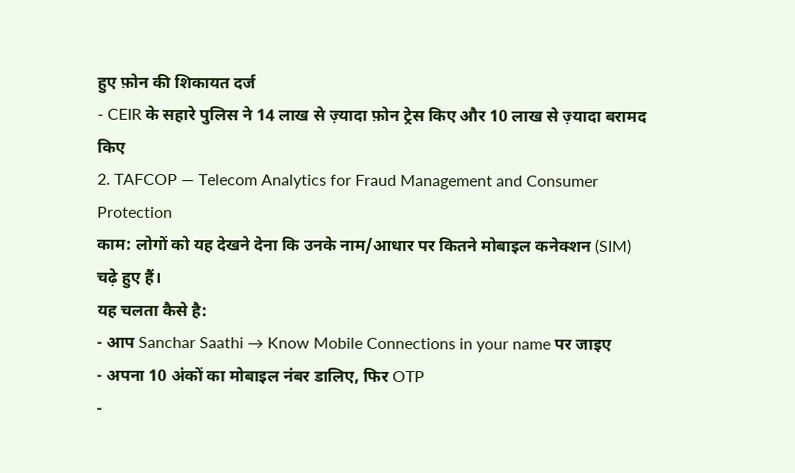हुए फ़ोन की शिकायत दर्ज
- CEIR के सहारे पुलिस ने 14 लाख से ज़्यादा फ़ोन ट्रेस किए और 10 लाख से ज़्यादा बरामद किए
2. TAFCOP — Telecom Analytics for Fraud Management and Consumer Protection
काम: लोगों को यह देखने देना कि उनके नाम/आधार पर कितने मोबाइल कनेक्शन (SIM) चढ़े हुए हैं।
यह चलता कैसे है:
- आप Sanchar Saathi → Know Mobile Connections in your name पर जाइए
- अपना 10 अंकों का मोबाइल नंबर डालिए, फिर OTP
-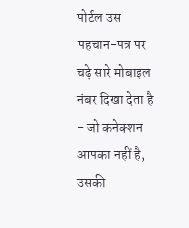पोर्टल उस पहचान-पत्र पर चढ़े सारे मोबाइल नंबर दिखा देता है
- जो कनेक्शन आपका नहीं है, उसकी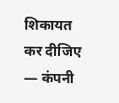शिकायत कर दीजिए — कंपनी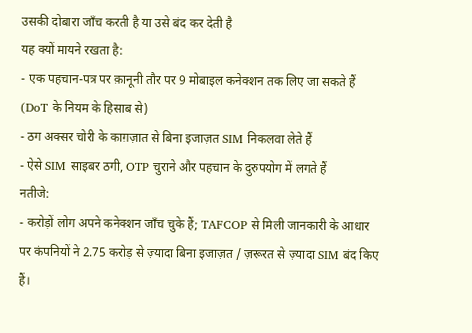उसकी दोबारा जाँच करती है या उसे बंद कर देती है
यह क्यों मायने रखता है:
- एक पहचान-पत्र पर क़ानूनी तौर पर 9 मोबाइल कनेक्शन तक लिए जा सकते हैं (DoT के नियम के हिसाब से)
- ठग अक्सर चोरी के काग़ज़ात से बिना इजाज़त SIM निकलवा लेते हैं
- ऐसे SIM साइबर ठगी, OTP चुराने और पहचान के दुरुपयोग में लगते हैं
नतीजे:
- करोड़ों लोग अपने कनेक्शन जाँच चुके हैं; TAFCOP से मिली जानकारी के आधार पर कंपनियों ने 2.75 करोड़ से ज़्यादा बिना इजाज़त / ज़रूरत से ज़्यादा SIM बंद किए हैं।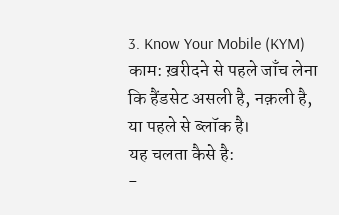3. Know Your Mobile (KYM)
काम: ख़रीदने से पहले जाँच लेना कि हैंडसेट असली है, नक़ली है, या पहले से ब्लॉक है।
यह चलता कैसे है:
-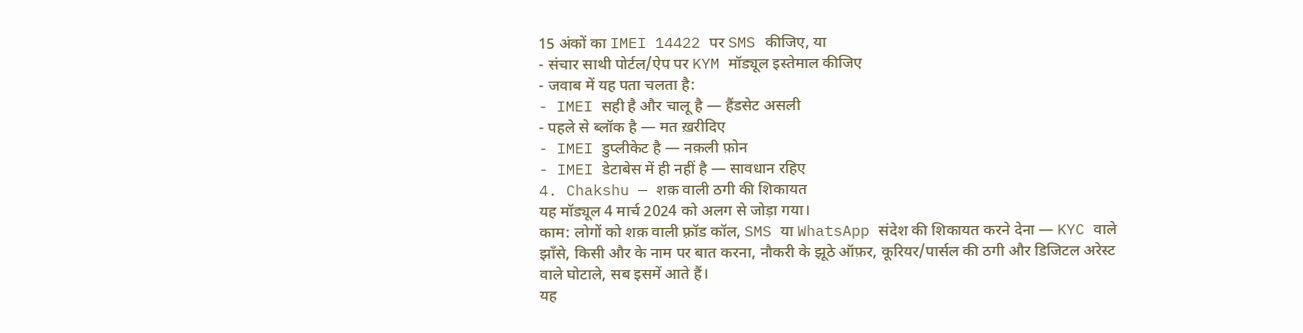15 अंकों का IMEI 14422 पर SMS कीजिए, या
- संचार साथी पोर्टल/ऐप पर KYM मॉड्यूल इस्तेमाल कीजिए
- जवाब में यह पता चलता है:
- IMEI सही है और चालू है — हैंडसेट असली
- पहले से ब्लॉक है — मत ख़रीदिए
- IMEI डुप्लीकेट है — नक़ली फ़ोन
- IMEI डेटाबेस में ही नहीं है — सावधान रहिए
4. Chakshu — शक़ वाली ठगी की शिकायत
यह मॉड्यूल 4 मार्च 2024 को अलग से जोड़ा गया।
काम: लोगों को शक़ वाली फ़्रॉड कॉल, SMS या WhatsApp संदेश की शिकायत करने देना — KYC वाले झाँसे, किसी और के नाम पर बात करना, नौकरी के झूठे ऑफ़र, कूरियर/पार्सल की ठगी और डिजिटल अरेस्ट वाले घोटाले, सब इसमें आते हैं।
यह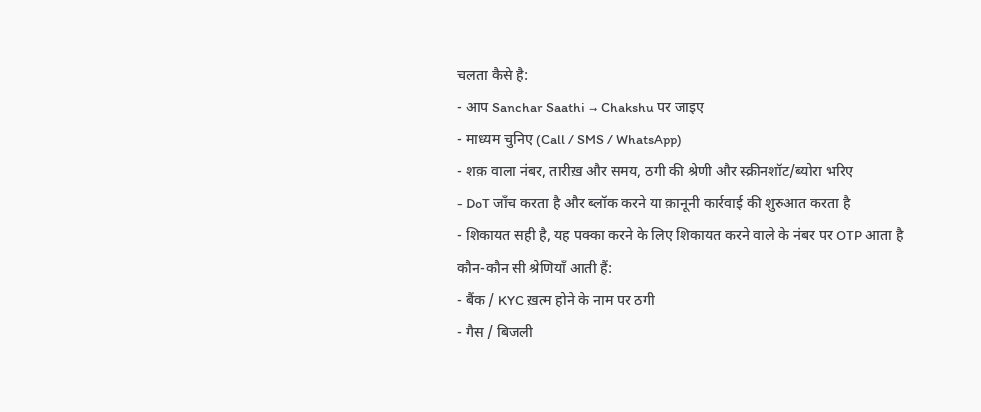चलता कैसे है:
- आप Sanchar Saathi → Chakshu पर जाइए
- माध्यम चुनिए (Call / SMS / WhatsApp)
- शक़ वाला नंबर, तारीख़ और समय, ठगी की श्रेणी और स्क्रीनशॉट/ब्योरा भरिए
- DoT जाँच करता है और ब्लॉक करने या क़ानूनी कार्रवाई की शुरुआत करता है
- शिकायत सही है, यह पक्का करने के लिए शिकायत करने वाले के नंबर पर OTP आता है
कौन-कौन सी श्रेणियाँ आती हैं:
- बैंक / KYC ख़त्म होने के नाम पर ठगी
- गैस / बिजली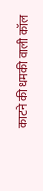काटने की धमकी वाली कॉल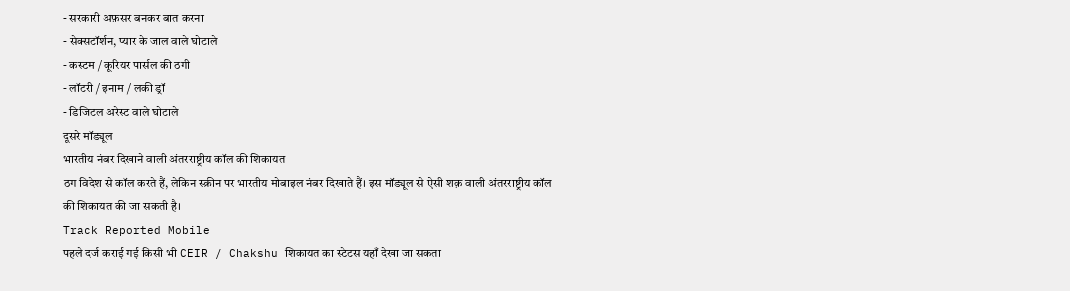- सरकारी अफ़सर बनकर बात करना
- सेक्सटॉर्शन, प्यार के जाल वाले घोटाले
- कस्टम / कूरियर पार्सल की ठगी
- लॉटरी / इनाम / लकी ड्रॉ
- डिजिटल अरेस्ट वाले घोटाले
दूसरे मॉड्यूल
भारतीय नंबर दिखाने वाली अंतरराष्ट्रीय कॉल की शिकायत
ठग विदेश से कॉल करते हैं, लेकिन स्क्रीन पर भारतीय मोबाइल नंबर दिखाते हैं। इस मॉड्यूल से ऐसी शक़ वाली अंतरराष्ट्रीय कॉल की शिकायत की जा सकती है।
Track Reported Mobile
पहले दर्ज कराई गई किसी भी CEIR / Chakshu शिकायत का स्टेटस यहाँ देखा जा सकता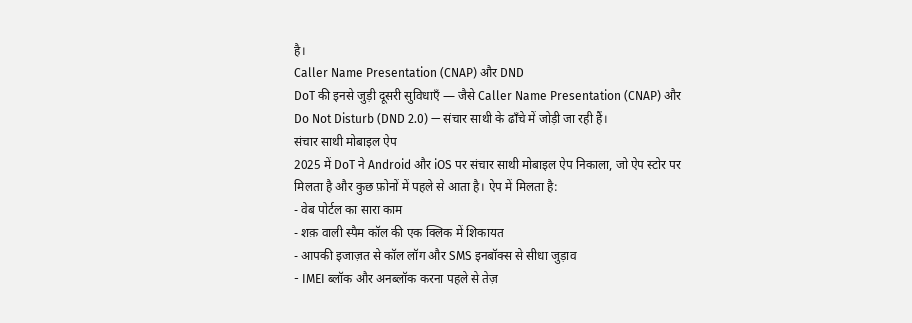है।
Caller Name Presentation (CNAP) और DND
DoT की इनसे जुड़ी दूसरी सुविधाएँ — जैसे Caller Name Presentation (CNAP) और Do Not Disturb (DND 2.0) — संचार साथी के ढाँचे में जोड़ी जा रही हैं।
संचार साथी मोबाइल ऐप
2025 में DoT ने Android और iOS पर संचार साथी मोबाइल ऐप निकाला, जो ऐप स्टोर पर मिलता है और कुछ फ़ोनों में पहले से आता है। ऐप में मिलता है:
- वेब पोर्टल का सारा काम
- शक़ वाली स्पैम कॉल की एक क्लिक में शिकायत
- आपकी इजाज़त से कॉल लॉग और SMS इनबॉक्स से सीधा जुड़ाव
- IMEI ब्लॉक और अनब्लॉक करना पहले से तेज़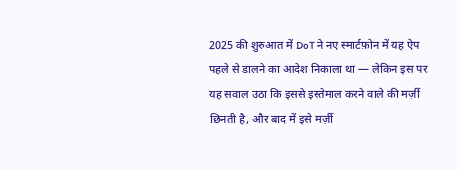2025 की शुरुआत में DoT ने नए स्मार्टफ़ोन में यह ऐप पहले से डालने का आदेश निकाला था — लेकिन इस पर यह सवाल उठा कि इससे इस्तेमाल करने वाले की मर्ज़ी छिनती है, और बाद में इसे मर्ज़ी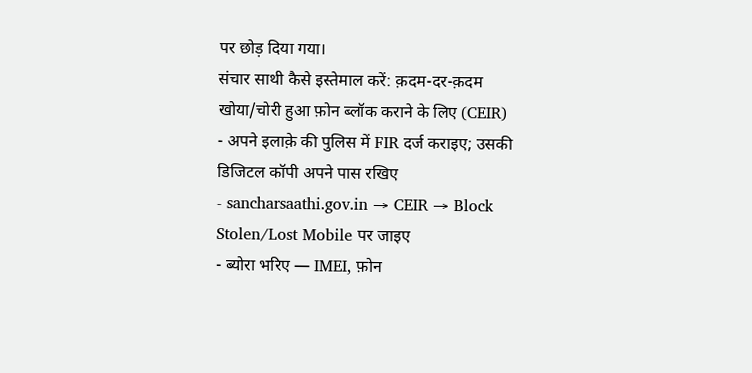पर छोड़ दिया गया।
संचार साथी कैसे इस्तेमाल करें: क़दम-दर-क़दम
खोया/चोरी हुआ फ़ोन ब्लॉक कराने के लिए (CEIR)
- अपने इलाक़े की पुलिस में FIR दर्ज कराइए; उसकी डिजिटल कॉपी अपने पास रखिए
- sancharsaathi.gov.in → CEIR → Block Stolen/Lost Mobile पर जाइए
- ब्योरा भरिए — IMEI, फ़ोन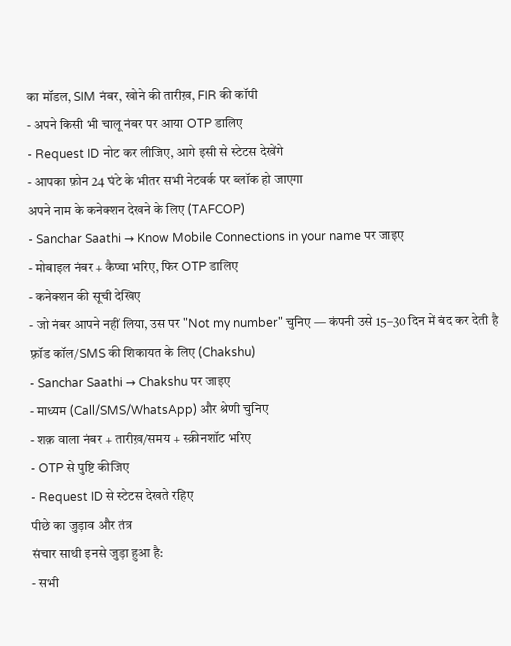का मॉडल, SIM नंबर, खोने की तारीख़, FIR की कॉपी
- अपने किसी भी चालू नंबर पर आया OTP डालिए
- Request ID नोट कर लीजिए, आगे इसी से स्टेटस देखेंगे
- आपका फ़ोन 24 घंटे के भीतर सभी नेटवर्क पर ब्लॉक हो जाएगा
अपने नाम के कनेक्शन देखने के लिए (TAFCOP)
- Sanchar Saathi → Know Mobile Connections in your name पर जाइए
- मोबाइल नंबर + कैप्चा भरिए, फिर OTP डालिए
- कनेक्शन की सूची देखिए
- जो नंबर आपने नहीं लिया, उस पर "Not my number" चुनिए — कंपनी उसे 15–30 दिन में बंद कर देती है
फ़्रॉड कॉल/SMS की शिकायत के लिए (Chakshu)
- Sanchar Saathi → Chakshu पर जाइए
- माध्यम (Call/SMS/WhatsApp) और श्रेणी चुनिए
- शक़ वाला नंबर + तारीख़/समय + स्क्रीनशॉट भरिए
- OTP से पुष्टि कीजिए
- Request ID से स्टेटस देखते रहिए
पीछे का जुड़ाव और तंत्र
संचार साथी इनसे जुड़ा हुआ है:
- सभी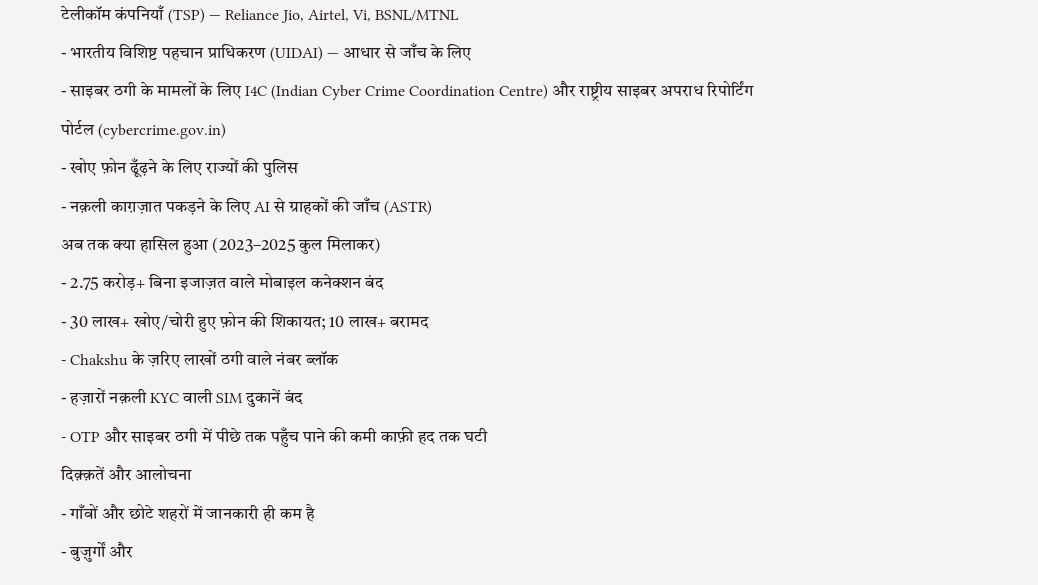टेलीकॉम कंपनियाँ (TSP) — Reliance Jio, Airtel, Vi, BSNL/MTNL
- भारतीय विशिष्ट पहचान प्राधिकरण (UIDAI) — आधार से जाँच के लिए
- साइबर ठगी के मामलों के लिए I4C (Indian Cyber Crime Coordination Centre) और राष्ट्रीय साइबर अपराध रिपोर्टिंग पोर्टल (cybercrime.gov.in)
- खोए फ़ोन ढूँढ़ने के लिए राज्यों की पुलिस
- नक़ली काग़ज़ात पकड़ने के लिए AI से ग्राहकों की जाँच (ASTR)
अब तक क्या हासिल हुआ (2023–2025 कुल मिलाकर)
- 2.75 करोड़+ बिना इजाज़त वाले मोबाइल कनेक्शन बंद
- 30 लाख+ खोए/चोरी हुए फ़ोन की शिकायत; 10 लाख+ बरामद
- Chakshu के ज़रिए लाखों ठगी वाले नंबर ब्लॉक
- हज़ारों नक़ली KYC वाली SIM दुकानें बंद
- OTP और साइबर ठगी में पीछे तक पहुँच पाने की कमी काफ़ी हद तक घटी
दिक़्क़तें और आलोचना
- गाँवों और छोटे शहरों में जानकारी ही कम है
- बुज़ुर्गों और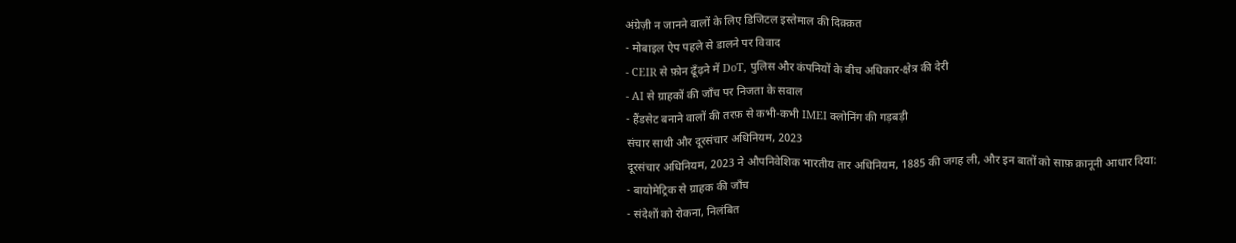अंग्रेज़ी न जानने वालों के लिए डिजिटल इस्तेमाल की दिक़्क़त
- मोबाइल ऐप पहले से डालने पर विवाद
- CEIR से फ़ोन ढूँढ़ने में DoT, पुलिस और कंपनियों के बीच अधिकार-क्षेत्र की देरी
- AI से ग्राहकों की जाँच पर निजता के सवाल
- हैंडसेट बनाने वालों की तरफ़ से कभी-कभी IMEI क्लोनिंग की गड़बड़ी
संचार साथी और दूरसंचार अधिनियम, 2023
दूरसंचार अधिनियम, 2023 ने औपनिवेशिक भारतीय तार अधिनियम, 1885 की जगह ली, और इन बातों को साफ़ क़ानूनी आधार दिया:
- बायोमेट्रिक से ग्राहक की जाँच
- संदेशों को रोकना, निलंबित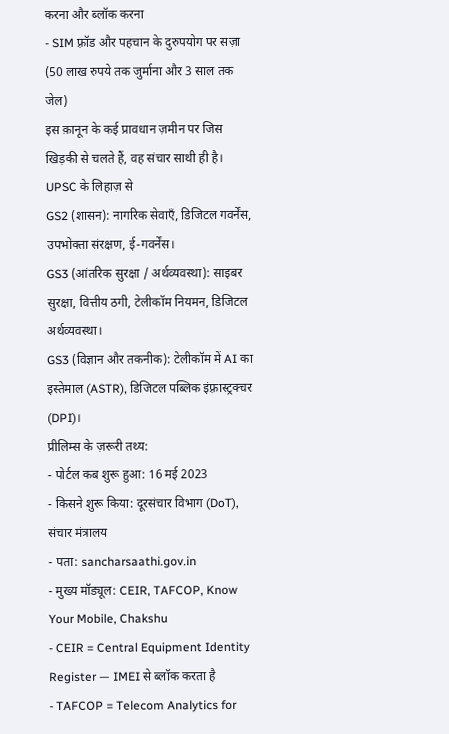करना और ब्लॉक करना
- SIM फ़्रॉड और पहचान के दुरुपयोग पर सज़ा (50 लाख रुपये तक जुर्माना और 3 साल तक जेल)
इस क़ानून के कई प्रावधान ज़मीन पर जिस खिड़की से चलते हैं, वह संचार साथी ही है।
UPSC के लिहाज़ से
GS2 (शासन): नागरिक सेवाएँ, डिजिटल गवर्नेंस, उपभोक्ता संरक्षण, ई-गवर्नेंस।
GS3 (आंतरिक सुरक्षा / अर्थव्यवस्था): साइबर सुरक्षा, वित्तीय ठगी, टेलीकॉम नियमन, डिजिटल अर्थव्यवस्था।
GS3 (विज्ञान और तकनीक): टेलीकॉम में AI का इस्तेमाल (ASTR), डिजिटल पब्लिक इंफ़्रास्ट्रक्चर (DPI)।
प्रीलिम्स के ज़रूरी तथ्य:
- पोर्टल कब शुरू हुआ: 16 मई 2023
- किसने शुरू किया: दूरसंचार विभाग (DoT), संचार मंत्रालय
- पता: sancharsaathi.gov.in
- मुख्य मॉड्यूल: CEIR, TAFCOP, Know Your Mobile, Chakshu
- CEIR = Central Equipment Identity Register — IMEI से ब्लॉक करता है
- TAFCOP = Telecom Analytics for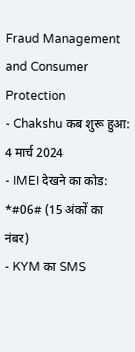Fraud Management and Consumer Protection
- Chakshu कब शुरू हुआ: 4 मार्च 2024
- IMEI देखने का कोड: *#06# (15 अंकों का नंबर)
- KYM का SMS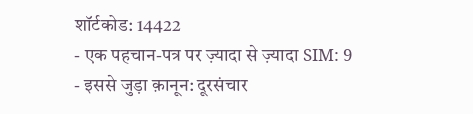शॉर्टकोड: 14422
- एक पहचान-पत्र पर ज़्यादा से ज़्यादा SIM: 9
- इससे जुड़ा क़ानून: दूरसंचार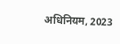अधिनियम, 2023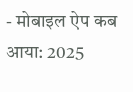- मोबाइल ऐप कब आया: 2025